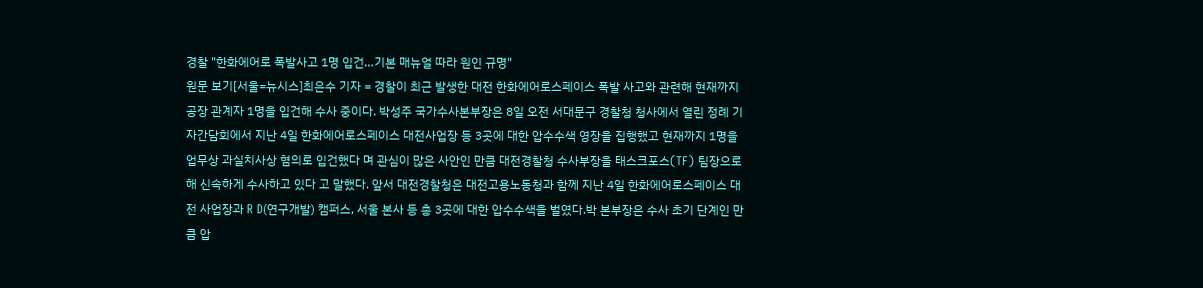경찰 "한화에어로 폭발사고 1명 입건…기본 매뉴얼 따라 원인 규명"
원문 보기[서울=뉴시스]최은수 기자 = 경찰이 최근 발생한 대전 한화에어로스페이스 폭발 사고와 관련해 현재까지 공장 관계자 1명을 입건해 수사 중이다. 박성주 국가수사본부장은 8일 오전 서대문구 경찰청 청사에서 열린 정례 기자간담회에서 지난 4일 한화에어로스페이스 대전사업장 등 3곳에 대한 압수수색 영장을 집행했고 현재까지 1명을 업무상 과실치사상 혐의로 입건했다 며 관심이 많은 사안인 만큼 대전경찰청 수사부장을 태스크포스(TF) 팀장으로 해 신속하게 수사하고 있다 고 말했다. 앞서 대전경찰청은 대전고용노동청과 함께 지난 4일 한화에어로스페이스 대전 사업장과 R D(연구개발) 캠퍼스, 서울 본사 등 총 3곳에 대한 압수수색을 벌였다.박 본부장은 수사 초기 단계인 만큼 압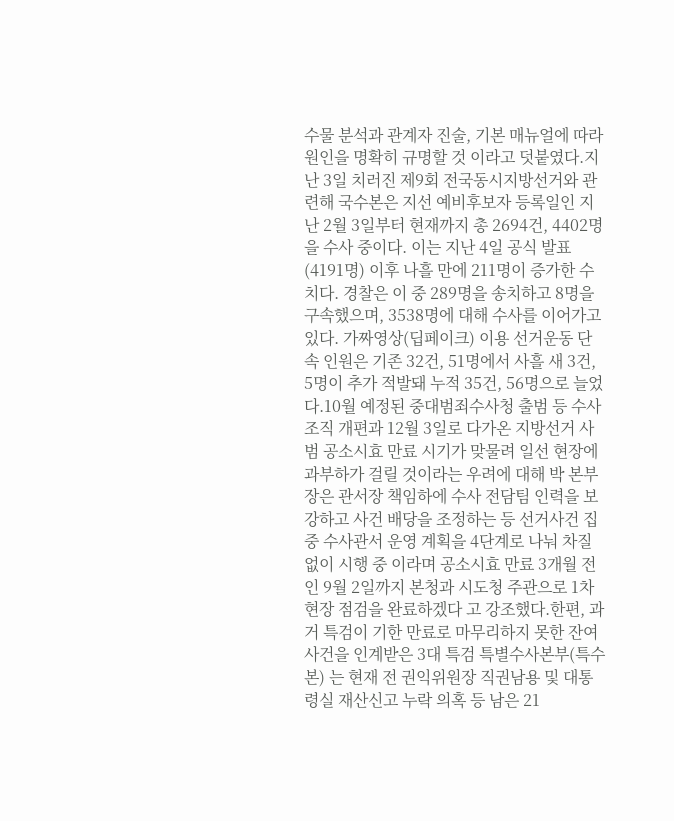수물 분석과 관계자 진술, 기본 매뉴얼에 따라 원인을 명확히 규명할 것 이라고 덧붙였다.지난 3일 치러진 제9회 전국동시지방선거와 관련해 국수본은 지선 예비후보자 등록일인 지난 2월 3일부터 현재까지 총 2694건, 4402명을 수사 중이다. 이는 지난 4일 공식 발표(4191명) 이후 나흘 만에 211명이 증가한 수치다. 경찰은 이 중 289명을 송치하고 8명을 구속했으며, 3538명에 대해 수사를 이어가고 있다. 가짜영상(딥페이크) 이용 선거운동 단속 인원은 기존 32건, 51명에서 사흘 새 3건, 5명이 추가 적발돼 누적 35건, 56명으로 늘었다.10월 예정된 중대범죄수사청 출범 등 수사조직 개편과 12월 3일로 다가온 지방선거 사범 공소시효 만료 시기가 맞물려 일선 현장에 과부하가 걸릴 것이라는 우려에 대해 박 본부장은 관서장 책임하에 수사 전담팀 인력을 보강하고 사건 배당을 조정하는 등 선거사건 집중 수사관서 운영 계획을 4단계로 나눠 차질 없이 시행 중 이라며 공소시효 만료 3개월 전인 9월 2일까지 본청과 시도청 주관으로 1차 현장 점검을 완료하겠다 고 강조했다.한편, 과거 특검이 기한 만료로 마무리하지 못한 잔여 사건을 인계받은 3대 특검 특별수사본부(특수본) 는 현재 전 권익위원장 직권남용 및 대통령실 재산신고 누락 의혹 등 남은 21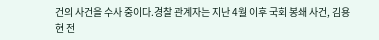건의 사건을 수사 중이다.경찰 관계자는 지난 4월 이후 국회 봉쇄 사건, 김용현 전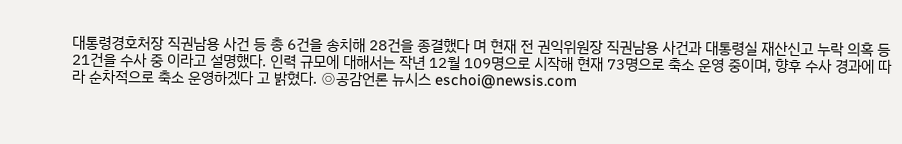대통령경호처장 직권남용 사건 등 총 6건을 송치해 28건을 종결했다 며 현재 전 권익위원장 직권남용 사건과 대통령실 재산신고 누락 의혹 등 21건을 수사 중 이라고 설명했다. 인력 규모에 대해서는 작년 12월 109명으로 시작해 현재 73명으로 축소 운영 중이며, 향후 수사 경과에 따라 순차적으로 축소 운영하겠다 고 밝혔다. ◎공감언론 뉴시스 eschoi@newsis.com